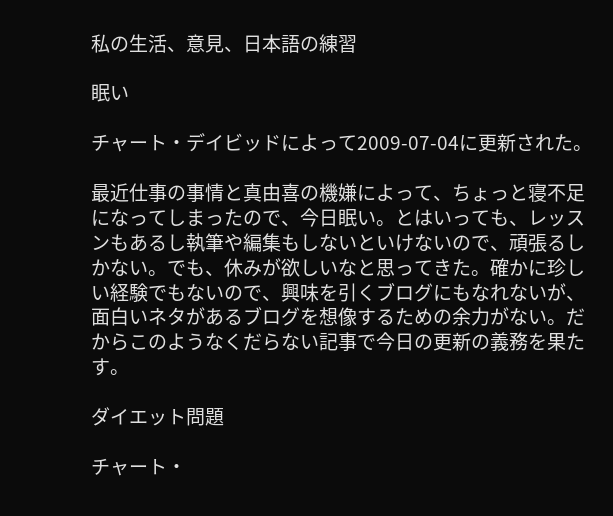私の生活、意見、日本語の練習

眠い

チャート・デイビッドによって2009-07-04に更新された。

最近仕事の事情と真由喜の機嫌によって、ちょっと寝不足になってしまったので、今日眠い。とはいっても、レッスンもあるし執筆や編集もしないといけないので、頑張るしかない。でも、休みが欲しいなと思ってきた。確かに珍しい経験でもないので、興味を引くブログにもなれないが、面白いネタがあるブログを想像するための余力がない。だからこのようなくだらない記事で今日の更新の義務を果たす。

ダイエット問題

チャート・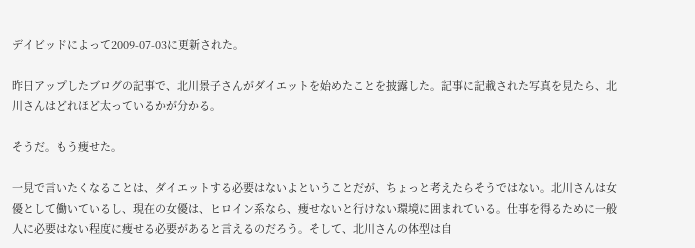デイビッドによって2009-07-03に更新された。

昨日アップしたブログの記事で、北川景子さんがダイエットを始めたことを披露した。記事に記載された写真を見たら、北川さんはどれほど太っているかが分かる。

そうだ。もう痩せた。

一見で言いたくなることは、ダイエットする必要はないよということだが、ちょっと考えたらそうではない。北川さんは女優として働いているし、現在の女優は、ヒロイン系なら、痩せないと行けない環境に囲まれている。仕事を得るために一般人に必要はない程度に痩せる必要があると言えるのだろう。そして、北川さんの体型は自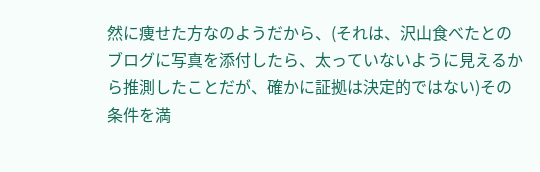然に痩せた方なのようだから、(それは、沢山食べたとのブログに写真を添付したら、太っていないように見えるから推測したことだが、確かに証拠は決定的ではない)その条件を満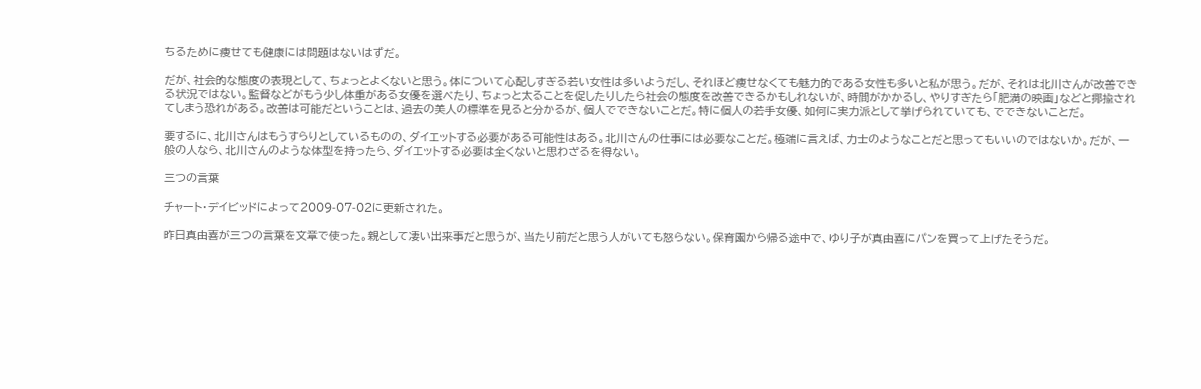ちるために痩せても健康には問題はないはずだ。

だが、社会的な態度の表現として、ちょっとよくないと思う。体について心配しすぎる若い女性は多いようだし、それほど痩せなくても魅力的である女性も多いと私が思う。だが、それは北川さんが改善できる状況ではない。監督などがもう少し体重がある女優を選べたり、ちょっと太ることを促したりしたら社会の態度を改善できるかもしれないが、時間がかかるし、やりすぎたら「肥満の映画」などと揶揄されてしまう恐れがある。改善は可能だということは、過去の美人の標準を見ると分かるが、個人でできないことだ。特に個人の若手女優、如何に実力派として挙げられていても、でできないことだ。

要するに、北川さんはもうすらりとしているものの、ダイエットする必要がある可能性はある。北川さんの仕事には必要なことだ。極端に言えば、力士のようなことだと思ってもいいのではないか。だが、一般の人なら、北川さんのような体型を持ったら、ダイエットする必要は全くないと思わざるを得ない。

三つの言葉

チャート・デイビッドによって2009-07-02に更新された。

昨日真由喜が三つの言葉を文章で使った。親として凄い出来事だと思うが、当たり前だと思う人がいても怒らない。保育園から帰る途中で、ゆり子が真由喜にパンを買って上げたそうだ。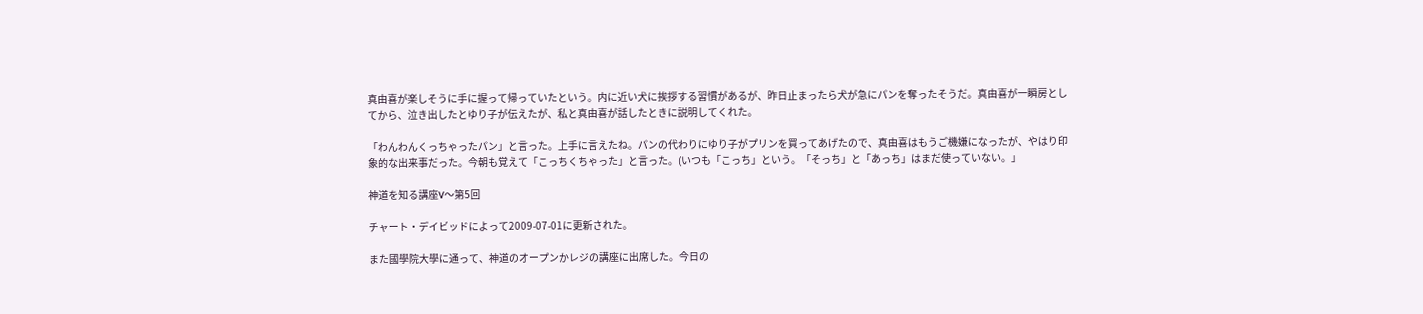真由喜が楽しそうに手に握って帰っていたという。内に近い犬に挨拶する習慣があるが、昨日止まったら犬が急にパンを奪ったそうだ。真由喜が一瞬房としてから、泣き出したとゆり子が伝えたが、私と真由喜が話したときに説明してくれた。

「わんわんくっちゃったパン」と言った。上手に言えたね。パンの代わりにゆり子がプリンを買ってあげたので、真由喜はもうご機嫌になったが、やはり印象的な出来事だった。今朝も覚えて「こっちくちゃった」と言った。(いつも「こっち」という。「そっち」と「あっち」はまだ使っていない。」

神道を知る講座V〜第5回

チャート・デイビッドによって2009-07-01に更新された。

また國學院大學に通って、神道のオープンかレジの講座に出席した。今日の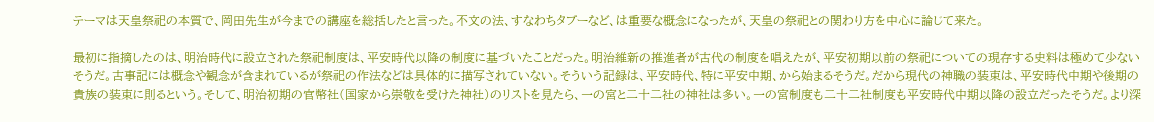テーマは天皇祭祀の本質で、岡田先生が今までの講座を総括したと言った。不文の法、すなわちタブーなど、は重要な概念になったが、天皇の祭祀との関わり方を中心に論じて来た。

最初に指摘したのは、明治時代に設立された祭祀制度は、平安時代以降の制度に基づいたことだった。明治維新の推進者が古代の制度を唱えたが、平安初期以前の祭祀についての現存する史料は極めて少ないそうだ。古事記には概念や観念が含まれているが祭祀の作法などは具体的に描写されていない。そういう記録は、平安時代、特に平安中期、から始まるそうだ。だから現代の神職の装束は、平安時代中期や後期の貴族の装束に則るという。そして、明治初期の官幣社(国家から崇敬を受けた神社)のリストを見たら、一の宮と二十二社の神社は多い。一の宮制度も二十二社制度も平安時代中期以降の設立だったそうだ。より深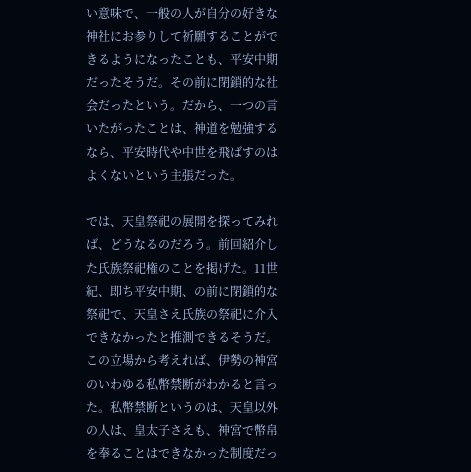い意味で、一般の人が自分の好きな神社にお参りして祈願することができるようになったことも、平安中期だったそうだ。その前に閉鎖的な社会だったという。だから、一つの言いたがったことは、神道を勉強するなら、平安時代や中世を飛ばすのはよくないという主張だった。

では、天皇祭祀の展開を探ってみれば、どうなるのだろう。前回紹介した氏族祭祀権のことを掲げた。11世紀、即ち平安中期、の前に閉鎖的な祭祀で、天皇さえ氏族の祭祀に介入できなかったと推測できるそうだ。この立場から考えれば、伊勢の神宮のいわゆる私幣禁断がわかると言った。私幣禁断というのは、天皇以外の人は、皇太子さえも、神宮で幣帛を奉ることはできなかった制度だっ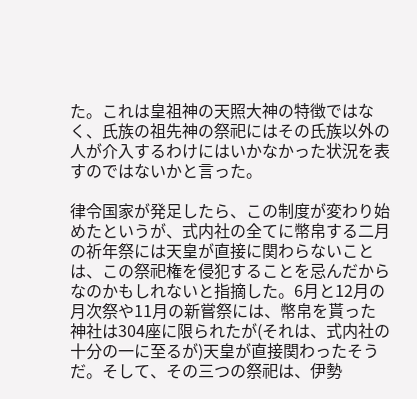た。これは皇祖神の天照大神の特徴ではなく、氏族の祖先神の祭祀にはその氏族以外の人が介入するわけにはいかなかった状況を表すのではないかと言った。

律令国家が発足したら、この制度が変わり始めたというが、式内社の全てに幣帛する二月の祈年祭には天皇が直接に関わらないことは、この祭祀権を侵犯することを忌んだからなのかもしれないと指摘した。6月と12月の月次祭や11月の新嘗祭には、幣帛を貰った神社は304座に限られたが(それは、式内社の十分の一に至るが)天皇が直接関わったそうだ。そして、その三つの祭祀は、伊勢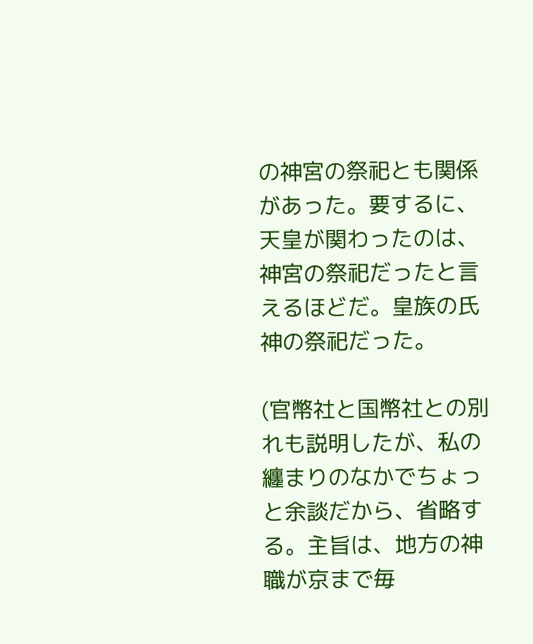の神宮の祭祀とも関係があった。要するに、天皇が関わったのは、神宮の祭祀だったと言えるほどだ。皇族の氏神の祭祀だった。

(官幣社と国幣社との別れも説明したが、私の纏まりのなかでちょっと余談だから、省略する。主旨は、地方の神職が京まで毎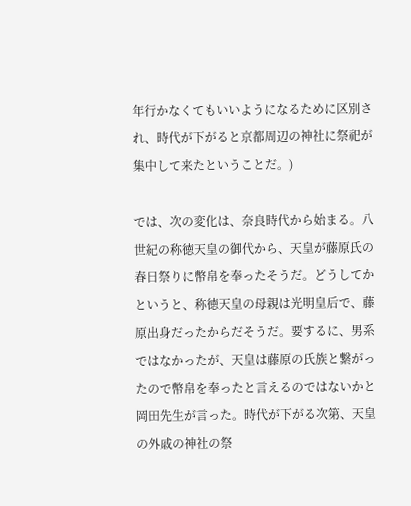年行かなくてもいいようになるために区別され、時代が下がると京都周辺の神社に祭祀が集中して来たということだ。)

では、次の変化は、奈良時代から始まる。八世紀の称徳天皇の御代から、天皇が藤原氏の春日祭りに幣帛を奉ったそうだ。どうしてかというと、称徳天皇の母親は光明皇后で、藤原出身だったからだそうだ。要するに、男系ではなかったが、天皇は藤原の氏族と繋がったので幣帛を奉ったと言えるのではないかと岡田先生が言った。時代が下がる次第、天皇の外戚の神社の祭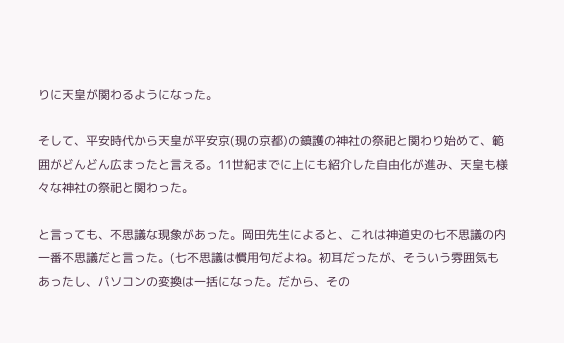りに天皇が関わるようになった。

そして、平安時代から天皇が平安京(現の京都)の鎮護の神社の祭祀と関わり始めて、範囲がどんどん広まったと言える。11世紀までに上にも紹介した自由化が進み、天皇も様々な神社の祭祀と関わった。

と言っても、不思議な現象があった。岡田先生によると、これは神道史の七不思議の内一番不思議だと言った。(七不思議は慣用句だよね。初耳だったが、そういう雰囲気もあったし、パソコンの変換は一括になった。だから、その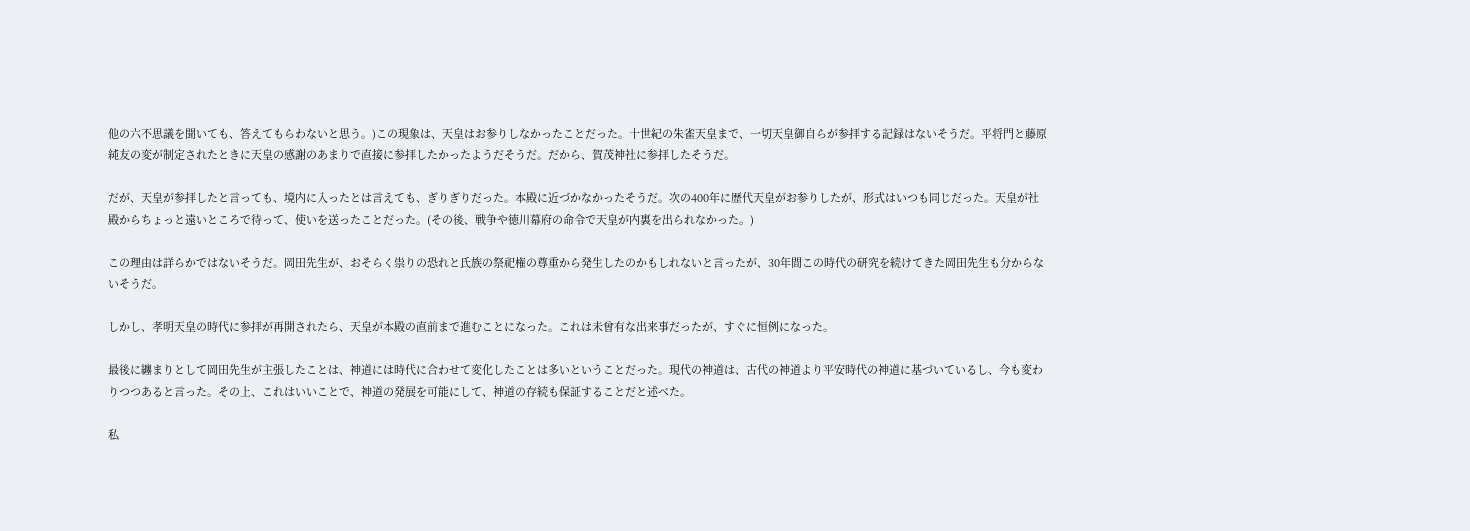他の六不思議を聞いても、答えてもらわないと思う。)この現象は、天皇はお参りしなかったことだった。十世紀の朱雀天皇まで、一切天皇御自らが参拝する記録はないそうだ。平将門と藤原純友の変が制定されたときに天皇の感謝のあまりで直接に参拝したかったようだそうだ。だから、賀茂神社に参拝したそうだ。

だが、天皇が参拝したと言っても、境内に入ったとは言えても、ぎりぎりだった。本殿に近づかなかったそうだ。次の400年に歴代天皇がお参りしたが、形式はいつも同じだった。天皇が社殿からちょっと遠いところで待って、使いを送ったことだった。(その後、戦争や徳川幕府の命令で天皇が内裏を出られなかった。)

この理由は詳らかではないそうだ。岡田先生が、おそらく祟りの恐れと氏族の祭祀権の尊重から発生したのかもしれないと言ったが、30年間この時代の研究を続けてきた岡田先生も分からないそうだ。

しかし、孝明天皇の時代に参拝が再開されたら、天皇が本殿の直前まで進むことになった。これは未曾有な出来事だったが、すぐに恒例になった。

最後に纏まりとして岡田先生が主張したことは、神道には時代に合わせて変化したことは多いということだった。現代の神道は、古代の神道より平安時代の神道に基づいているし、今も変わりつつあると言った。その上、これはいいことで、神道の発展を可能にして、神道の存続も保証することだと述べた。

私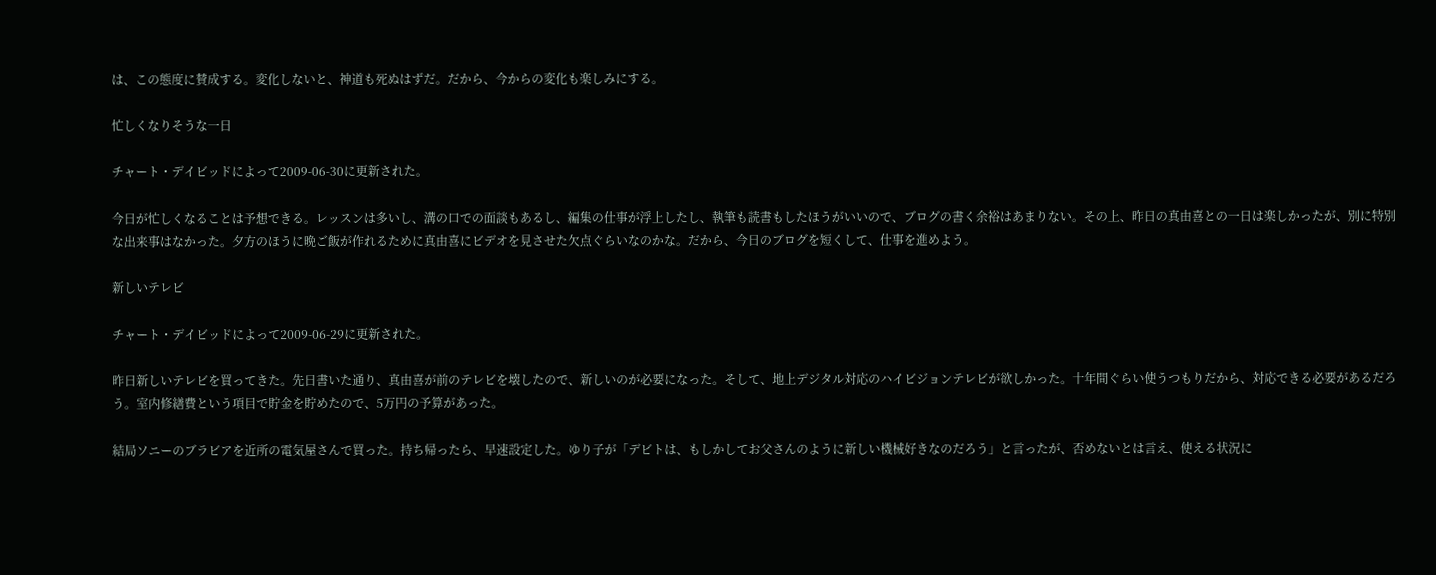は、この態度に賛成する。変化しないと、神道も死ぬはずだ。だから、今からの変化も楽しみにする。

忙しくなりそうな一日

チャート・デイビッドによって2009-06-30に更新された。

今日が忙しくなることは予想できる。レッスンは多いし、溝の口での面談もあるし、編集の仕事が浮上したし、執筆も読書もしたほうがいいので、ブログの書く余裕はあまりない。その上、昨日の真由喜との一日は楽しかったが、別に特別な出来事はなかった。夕方のほうに晩ご飯が作れるために真由喜にビデオを見させた欠点ぐらいなのかな。だから、今日のブログを短くして、仕事を進めよう。

新しいテレビ

チャート・デイビッドによって2009-06-29に更新された。

昨日新しいテレビを買ってきた。先日書いた通り、真由喜が前のテレビを壊したので、新しいのが必要になった。そして、地上デジタル対応のハイビジョンテレビが欲しかった。十年間ぐらい使うつもりだから、対応できる必要があるだろう。室内修繕費という項目で貯金を貯めたので、5万円の予算があった。

結局ソニーのブラビアを近所の電気屋さんで買った。持ち帰ったら、早速設定した。ゆり子が「デビトは、もしかしてお父さんのように新しい機械好きなのだろう」と言ったが、否めないとは言え、使える状況に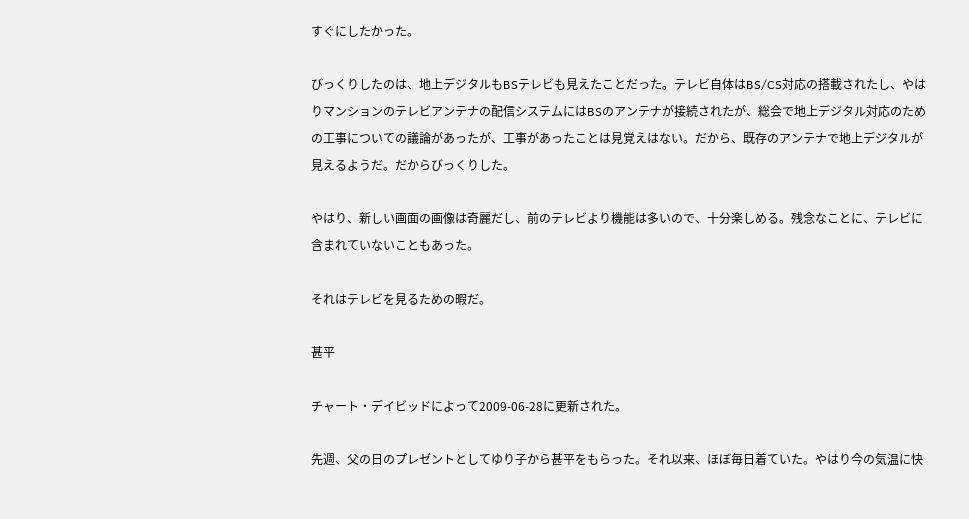すぐにしたかった。

びっくりしたのは、地上デジタルもBSテレビも見えたことだった。テレビ自体はBS/CS対応の搭載されたし、やはりマンションのテレビアンテナの配信システムにはBSのアンテナが接続されたが、総会で地上デジタル対応のための工事についての議論があったが、工事があったことは見覚えはない。だから、既存のアンテナで地上デジタルが見えるようだ。だからびっくりした。

やはり、新しい画面の画像は奇麗だし、前のテレビより機能は多いので、十分楽しめる。残念なことに、テレビに含まれていないこともあった。

それはテレビを見るための暇だ。

甚平

チャート・デイビッドによって2009-06-28に更新された。

先週、父の日のプレゼントとしてゆり子から甚平をもらった。それ以来、ほぼ毎日着ていた。やはり今の気温に快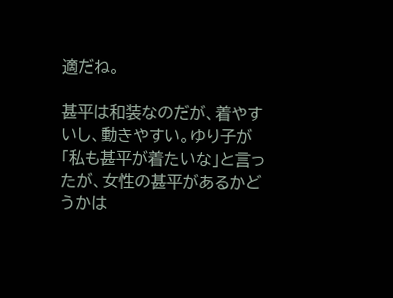適だね。

甚平は和装なのだが、着やすいし、動きやすい。ゆり子が「私も甚平が着たいな」と言ったが、女性の甚平があるかどうかは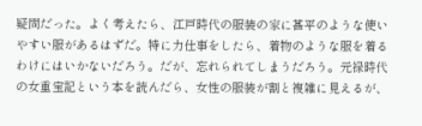疑問だった。よく考えたら、江戸時代の服装の家に甚平のような使いやすい服があるはずだ。特に力仕事をしたら、着物のような服を着るわけにはいかないだろう。だが、忘れられてしまうだろう。元禄時代の女重宝記という本を読んだら、女性の服装が割と複雑に見えるが、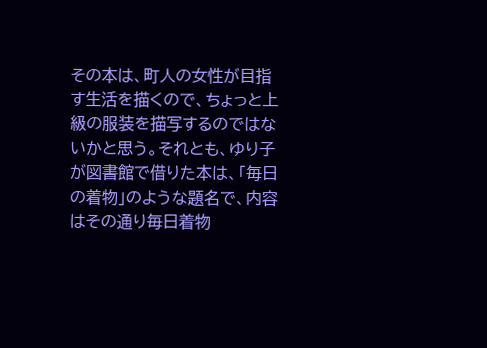その本は、町人の女性が目指す生活を描くので、ちょっと上級の服装を描写するのではないかと思う。それとも、ゆり子が図書館で借りた本は、「毎日の着物」のような題名で、内容はその通り毎日着物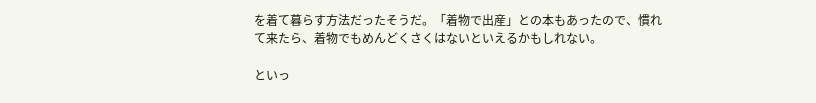を着て暮らす方法だったそうだ。「着物で出産」との本もあったので、慣れて来たら、着物でもめんどくさくはないといえるかもしれない。

といっ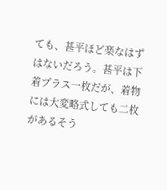ても、甚平ほど楽なはずはないだろう。甚平は下着プラス一枚だが、着物には大変略式しても二枚があるそう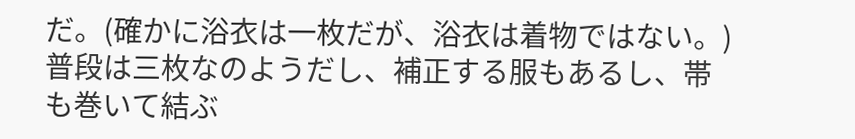だ。(確かに浴衣は一枚だが、浴衣は着物ではない。)普段は三枚なのようだし、補正する服もあるし、帯も巻いて結ぶ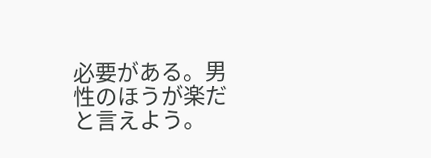必要がある。男性のほうが楽だと言えよう。